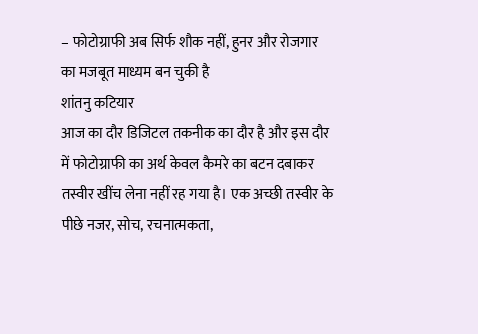– फोटोग्राफी अब सिर्फ शौक नहीं, हुनर और रोजगार का मजबूत माध्यम बन चुकी है
शांतनु कटियार
आज का दौर डिजिटल तकनीक का दौर है और इस दौर में फोटोग्राफी का अर्थ केवल कैमरे का बटन दबाकर तस्वीर खींच लेना नहीं रह गया है। एक अच्छी तस्वीर के पीछे नजर, सोच, रचनात्मकता,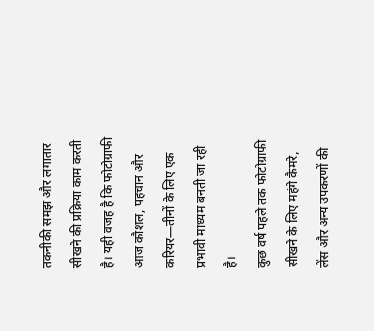तकनीकी समझ और लगातार सीखने की प्रक्रिया काम करती है। यही वजह है कि फोटोग्राफी आज कौशल, पहचान और करियर—तीनों के लिए एक प्रभावी माध्यम बनती जा रही है।
कुछ वर्ष पहले तक फोटोग्राफी सीखने के लिए महंगे कैमरे, लेंस और अन्य उपकरणों की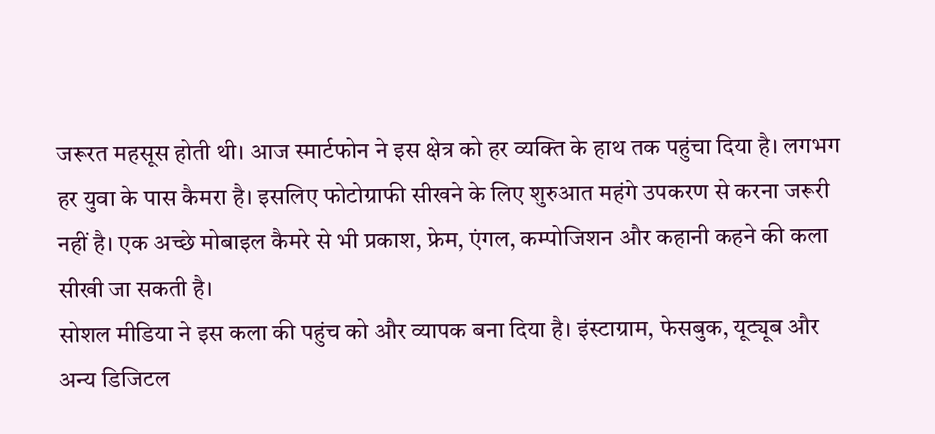जरूरत महसूस होती थी। आज स्मार्टफोन ने इस क्षेत्र को हर व्यक्ति के हाथ तक पहुंचा दिया है। लगभग हर युवा के पास कैमरा है। इसलिए फोटोग्राफी सीखने के लिए शुरुआत महंगे उपकरण से करना जरूरी नहीं है। एक अच्छे मोबाइल कैमरे से भी प्रकाश, फ्रेम, एंगल, कम्पोजिशन और कहानी कहने की कला सीखी जा सकती है।
सोशल मीडिया ने इस कला की पहुंच को और व्यापक बना दिया है। इंस्टाग्राम, फेसबुक, यूट्यूब और अन्य डिजिटल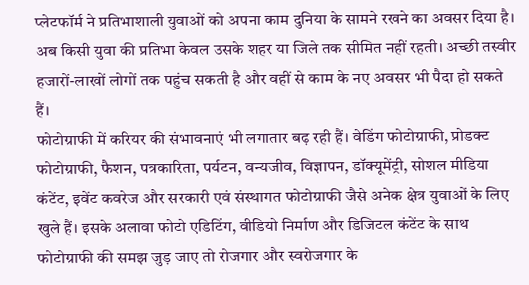प्लेटफॉर्म ने प्रतिभाशाली युवाओं को अपना काम दुनिया के सामने रखने का अवसर दिया है। अब किसी युवा की प्रतिभा केवल उसके शहर या जिले तक सीमित नहीं रहती। अच्छी तस्वीर हजारों-लाखों लोगों तक पहुंच सकती है और वहीं से काम के नए अवसर भी पैदा हो सकते हैं।
फोटोग्राफी में करियर की संभावनाएं भी लगातार बढ़ रही हैं। वेडिंग फोटोग्राफी, प्रोडक्ट फोटोग्राफी, फैशन, पत्रकारिता, पर्यटन, वन्यजीव, विज्ञापन, डॉक्यूमेंट्री, सोशल मीडिया कंटेंट, इवेंट कवरेज और सरकारी एवं संस्थागत फोटोग्राफी जैसे अनेक क्षेत्र युवाओं के लिए खुले हैं। इसके अलावा फोटो एडिटिंग, वीडियो निर्माण और डिजिटल कंटेंट के साथ फोटोग्राफी की समझ जुड़ जाए तो रोजगार और स्वरोजगार के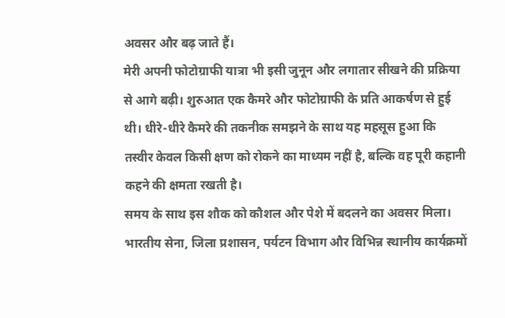अवसर और बढ़ जाते हैं।
मेरी अपनी फोटोग्राफी यात्रा भी इसी जुनून और लगातार सीखने की प्रक्रिया से आगे बढ़ी। शुरुआत एक कैमरे और फोटोग्राफी के प्रति आकर्षण से हुई थी। धीरे-धीरे कैमरे की तकनीक समझने के साथ यह महसूस हुआ कि तस्वीर केवल किसी क्षण को रोकने का माध्यम नहीं है, बल्कि वह पूरी कहानी कहने की क्षमता रखती है।
समय के साथ इस शौक को कौशल और पेशे में बदलने का अवसर मिला। भारतीय सेना, जिला प्रशासन, पर्यटन विभाग और विभिन्न स्थानीय कार्यक्रमों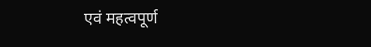एवं महत्वपूर्ण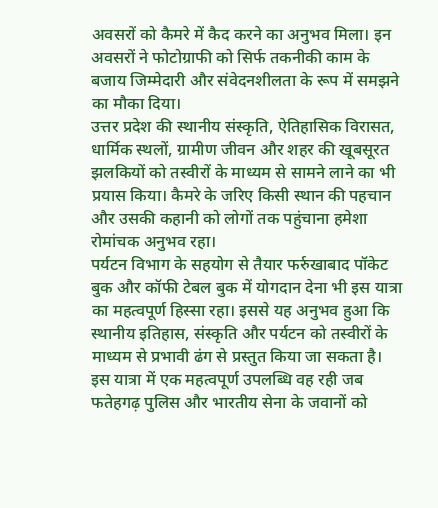अवसरों को कैमरे में कैद करने का अनुभव मिला। इन अवसरों ने फोटोग्राफी को सिर्फ तकनीकी काम के बजाय जिम्मेदारी और संवेदनशीलता के रूप में समझने का मौका दिया।
उत्तर प्रदेश की स्थानीय संस्कृति, ऐतिहासिक विरासत, धार्मिक स्थलों, ग्रामीण जीवन और शहर की खूबसूरत झलकियों को तस्वीरों के माध्यम से सामने लाने का भी प्रयास किया। कैमरे के जरिए किसी स्थान की पहचान और उसकी कहानी को लोगों तक पहुंचाना हमेशा रोमांचक अनुभव रहा।
पर्यटन विभाग के सहयोग से तैयार फर्रुखाबाद पॉकेट बुक और कॉफी टेबल बुक में योगदान देना भी इस यात्रा का महत्वपूर्ण हिस्सा रहा। इससे यह अनुभव हुआ कि स्थानीय इतिहास, संस्कृति और पर्यटन को तस्वीरों के माध्यम से प्रभावी ढंग से प्रस्तुत किया जा सकता है।
इस यात्रा में एक महत्वपूर्ण उपलब्धि वह रही जब फतेहगढ़ पुलिस और भारतीय सेना के जवानों को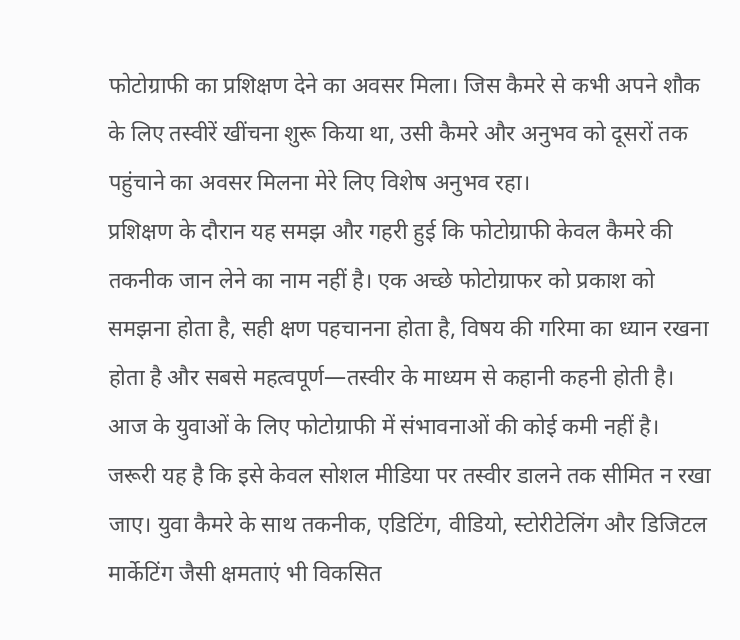फोटोग्राफी का प्रशिक्षण देने का अवसर मिला। जिस कैमरे से कभी अपने शौक के लिए तस्वीरें खींचना शुरू किया था, उसी कैमरे और अनुभव को दूसरों तक पहुंचाने का अवसर मिलना मेरे लिए विशेष अनुभव रहा।
प्रशिक्षण के दौरान यह समझ और गहरी हुई कि फोटोग्राफी केवल कैमरे की तकनीक जान लेने का नाम नहीं है। एक अच्छे फोटोग्राफर को प्रकाश को समझना होता है, सही क्षण पहचानना होता है, विषय की गरिमा का ध्यान रखना होता है और सबसे महत्वपूर्ण—तस्वीर के माध्यम से कहानी कहनी होती है।
आज के युवाओं के लिए फोटोग्राफी में संभावनाओं की कोई कमी नहीं है। जरूरी यह है कि इसे केवल सोशल मीडिया पर तस्वीर डालने तक सीमित न रखा जाए। युवा कैमरे के साथ तकनीक, एडिटिंग, वीडियो, स्टोरीटेलिंग और डिजिटल मार्केटिंग जैसी क्षमताएं भी विकसित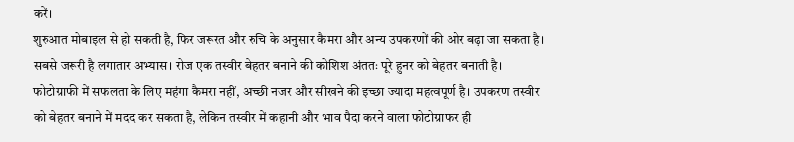करें।
शुरुआत मोबाइल से हो सकती है, फिर जरूरत और रुचि के अनुसार कैमरा और अन्य उपकरणों की ओर बढ़ा जा सकता है। सबसे जरूरी है लगातार अभ्यास। रोज एक तस्वीर बेहतर बनाने की कोशिश अंततः पूरे हुनर को बेहतर बनाती है।
फोटोग्राफी में सफलता के लिए महंगा कैमरा नहीं, अच्छी नजर और सीखने की इच्छा ज्यादा महत्वपूर्ण है। उपकरण तस्वीर को बेहतर बनाने में मदद कर सकता है, लेकिन तस्वीर में कहानी और भाव पैदा करने वाला फोटोग्राफर ही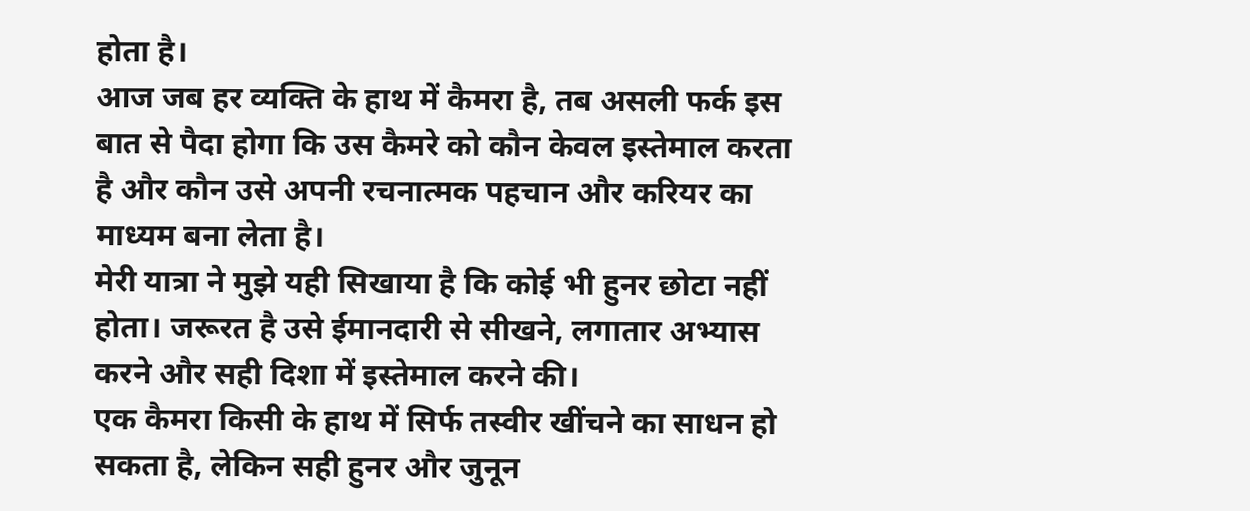होता है।
आज जब हर व्यक्ति के हाथ में कैमरा है, तब असली फर्क इस बात से पैदा होगा कि उस कैमरे को कौन केवल इस्तेमाल करता है और कौन उसे अपनी रचनात्मक पहचान और करियर का माध्यम बना लेता है।
मेरी यात्रा ने मुझे यही सिखाया है कि कोई भी हुनर छोटा नहीं होता। जरूरत है उसे ईमानदारी से सीखने, लगातार अभ्यास करने और सही दिशा में इस्तेमाल करने की।
एक कैमरा किसी के हाथ में सिर्फ तस्वीर खींचने का साधन हो सकता है, लेकिन सही हुनर और जुनून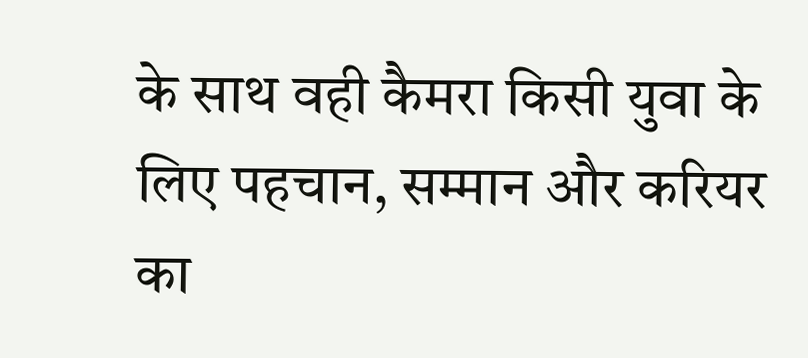के साथ वही कैमरा किसी युवा के लिए पहचान, सम्मान और करियर का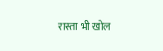रास्ता भी खोल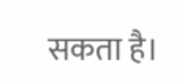सकता है।